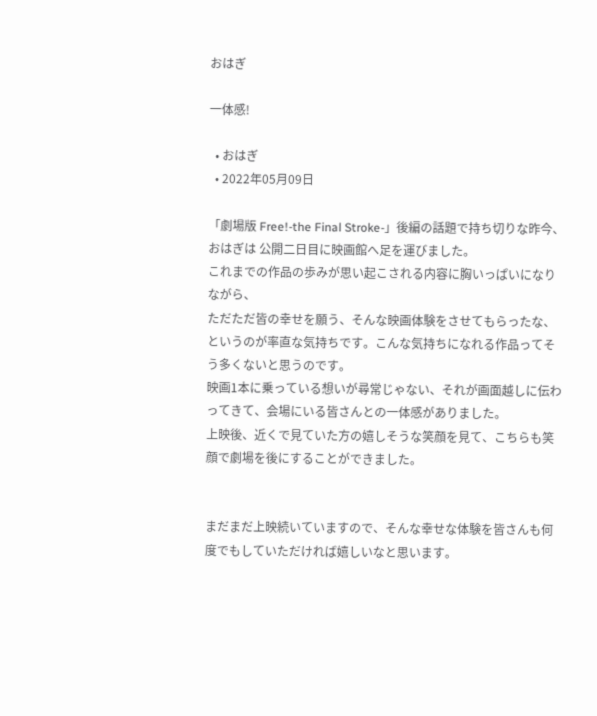おはぎ

一体感!

  • おはぎ
  • 2022年05月09日

「劇場版 Free!-the Final Stroke-」後編の話題で持ち切りな昨今、おはぎは 公開二日目に映画館へ足を運びました。
これまでの作品の歩みが思い起こされる内容に胸いっぱいになりながら、
ただただ皆の幸せを願う、そんな映画体験をさせてもらったな、というのが率直な気持ちです。こんな気持ちになれる作品ってそう多くないと思うのです。
映画1本に乗っている想いが尋常じゃない、それが画面越しに伝わってきて、会場にいる皆さんとの一体感がありました。
上映後、近くで見ていた方の嬉しそうな笑顔を見て、こちらも笑顔で劇場を後にすることができました。


まだまだ上映続いていますので、そんな幸せな体験を皆さんも何度でもしていただければ嬉しいなと思います。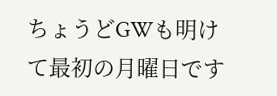ちょうどGWも明けて最初の月曜日です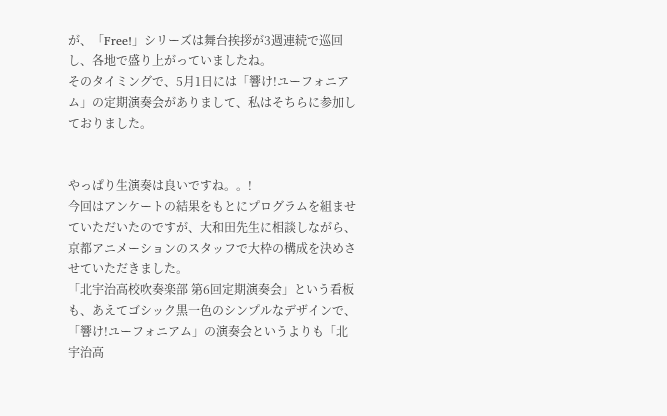が、「Free!」シリーズは舞台挨拶が3週連続で巡回し、各地で盛り上がっていましたね。
そのタイミングで、5月1日には「響け!ユーフォニアム」の定期演奏会がありまして、私はそちらに参加しておりました。


やっぱり生演奏は良いですね。。!
今回はアンケートの結果をもとにプログラムを組ませていただいたのですが、大和田先生に相談しながら、京都アニメーションのスタッフで大枠の構成を決めさせていただきました。
「北宇治高校吹奏楽部 第6回定期演奏会」という看板も、あえてゴシック黒一色のシンプルなデザインで、「響け!ユーフォニアム」の演奏会というよりも「北宇治高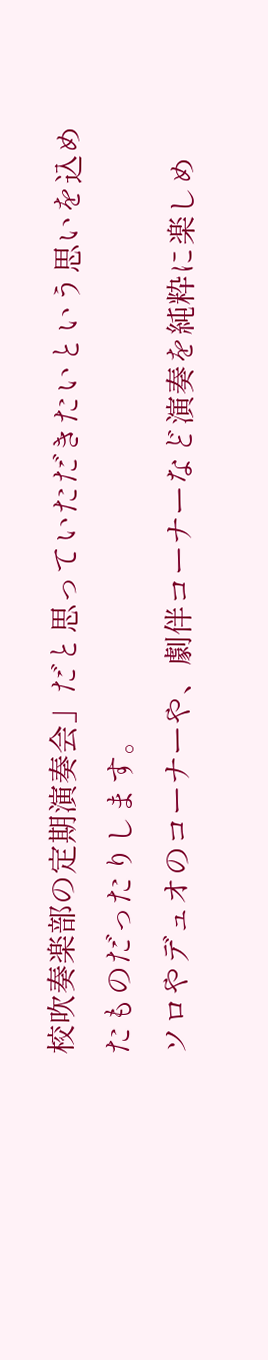校吹奏楽部の定期演奏会」だと思っていただきたいという思いを込めたものだったりします。
ソロやデュオのコーナーや、劇伴コーナーなど演奏を純粋に楽しめ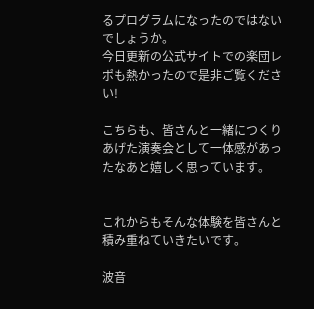るプログラムになったのではないでしょうか。
今日更新の公式サイトでの楽団レポも熱かったので是非ご覧ください!

こちらも、皆さんと一緒につくりあげた演奏会として一体感があったなあと嬉しく思っています。


これからもそんな体験を皆さんと積み重ねていきたいです。

波音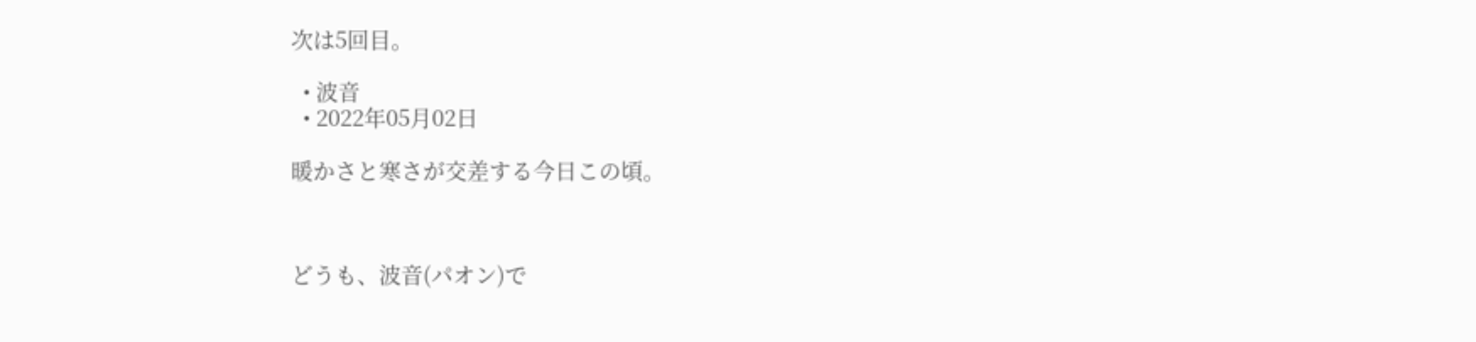次は5回目。

  • 波音
  • 2022年05月02日

暖かさと寒さが交差する今日この頃。



どうも、波音(パオン)で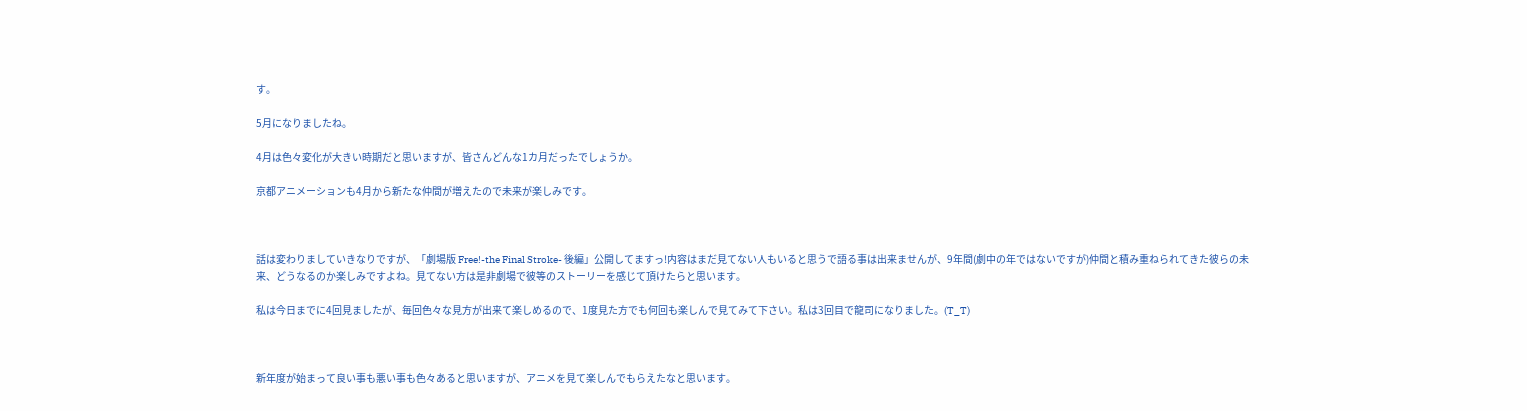す。

5月になりましたね。

4月は色々変化が大きい時期だと思いますが、皆さんどんな1カ月だったでしょうか。

京都アニメーションも4月から新たな仲間が増えたので未来が楽しみです。



話は変わりましていきなりですが、「劇場版 Free!-the Final Stroke- 後編」公開してますっ!内容はまだ見てない人もいると思うで語る事は出来ませんが、9年間(劇中の年ではないですが)仲間と積み重ねられてきた彼らの未来、どうなるのか楽しみですよね。見てない方は是非劇場で彼等のストーリーを感じて頂けたらと思います。

私は今日までに4回見ましたが、毎回色々な見方が出来て楽しめるので、1度見た方でも何回も楽しんで見てみて下さい。私は3回目で龍司になりました。(T_T)



新年度が始まって良い事も悪い事も色々あると思いますが、アニメを見て楽しんでもらえたなと思います。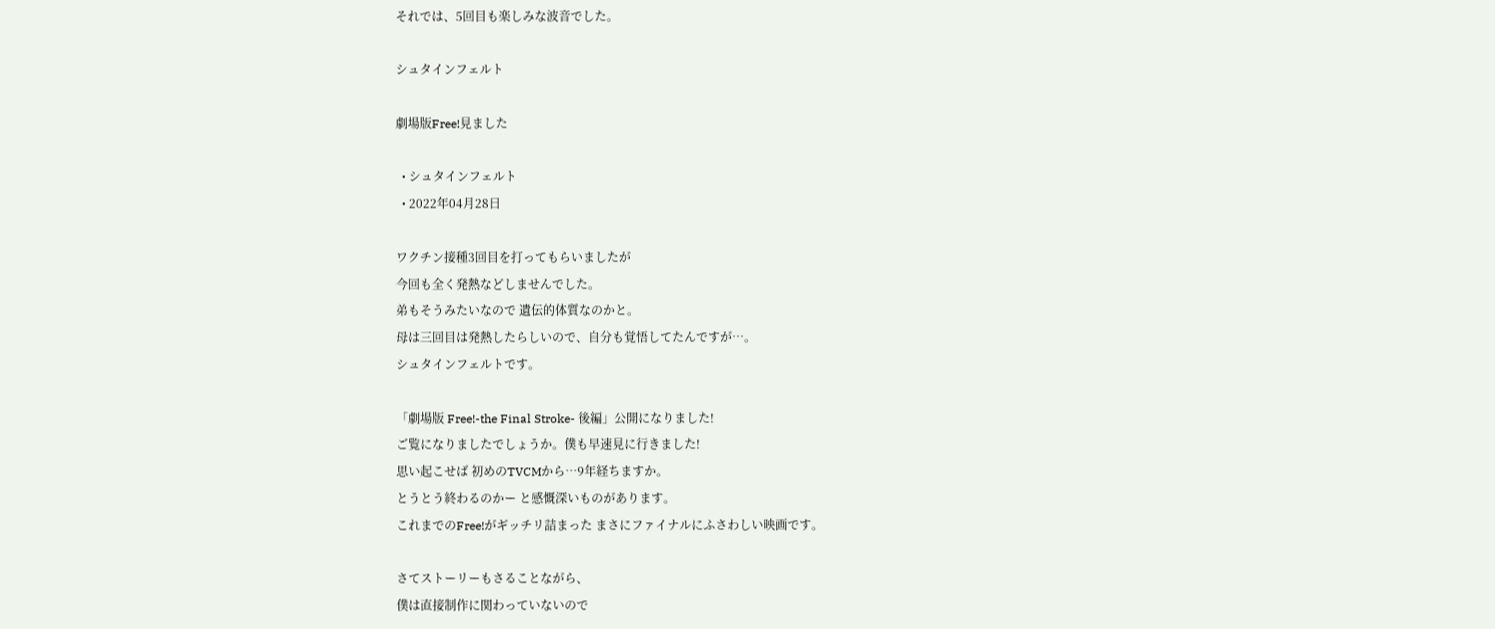それでは、5回目も楽しみな波音でした。

シュタインフェルト

劇場版Free!見ました

  • シュタインフェルト
  • 2022年04月28日

ワクチン接種3回目を打ってもらいましたが
今回も全く発熱などしませんでした。
弟もそうみたいなので 遺伝的体質なのかと。
母は三回目は発熱したらしいので、自分も覚悟してたんですが…。
シュタインフェルトです。

「劇場版 Free!-the Final Stroke- 後編」公開になりました!
ご覧になりましたでしょうか。僕も早速見に行きました!
思い起こせば 初めのTVCMから…9年経ちますか。
とうとう終わるのかー と感慨深いものがあります。
これまでのFree!がギッチリ詰まった まさにファイナルにふさわしい映画です。

さてストーリーもさることながら、
僕は直接制作に関わっていないので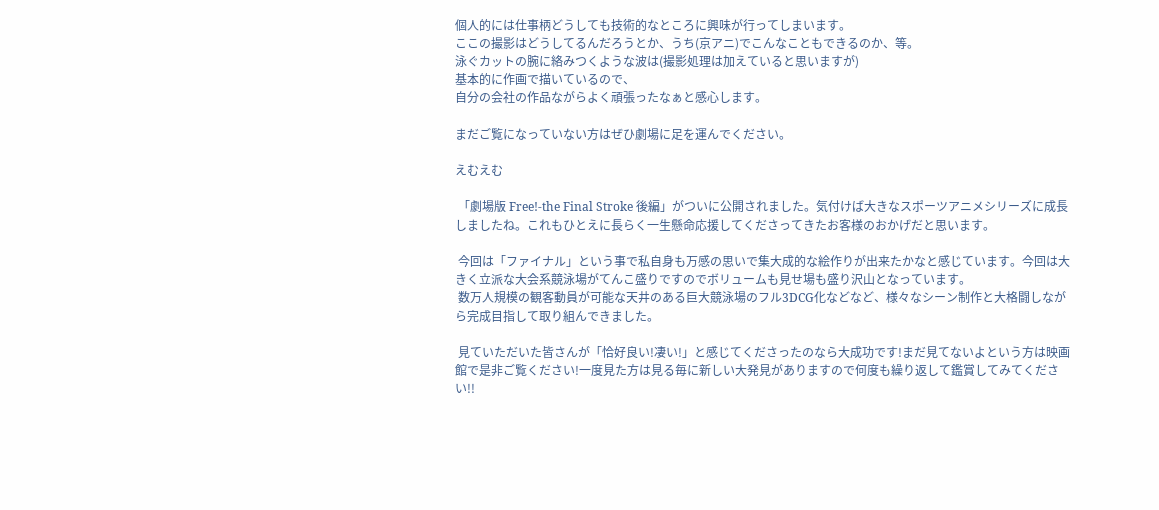個人的には仕事柄どうしても技術的なところに興味が行ってしまいます。
ここの撮影はどうしてるんだろうとか、うち(京アニ)でこんなこともできるのか、等。
泳ぐカットの腕に絡みつくような波は(撮影処理は加えていると思いますが)
基本的に作画で描いているので、
自分の会社の作品ながらよく頑張ったなぁと感心します。

まだご覧になっていない方はぜひ劇場に足を運んでください。

えむえむ

 「劇場版 Free!-the Final Stroke 後編」がついに公開されました。気付けば大きなスポーツアニメシリーズに成長しましたね。これもひとえに長らく一生懸命応援してくださってきたお客様のおかげだと思います。

 今回は「ファイナル」という事で私自身も万感の思いで集大成的な絵作りが出来たかなと感じています。今回は大きく立派な大会系競泳場がてんこ盛りですのでボリュームも見せ場も盛り沢山となっています。
 数万人規模の観客動員が可能な天井のある巨大競泳場のフル3DCG化などなど、様々なシーン制作と大格闘しながら完成目指して取り組んできました。

 見ていただいた皆さんが「恰好良い!凄い!」と感じてくださったのなら大成功です!まだ見てないよという方は映画館で是非ご覧ください!一度見た方は見る毎に新しい大発見がありますので何度も繰り返して鑑賞してみてください!!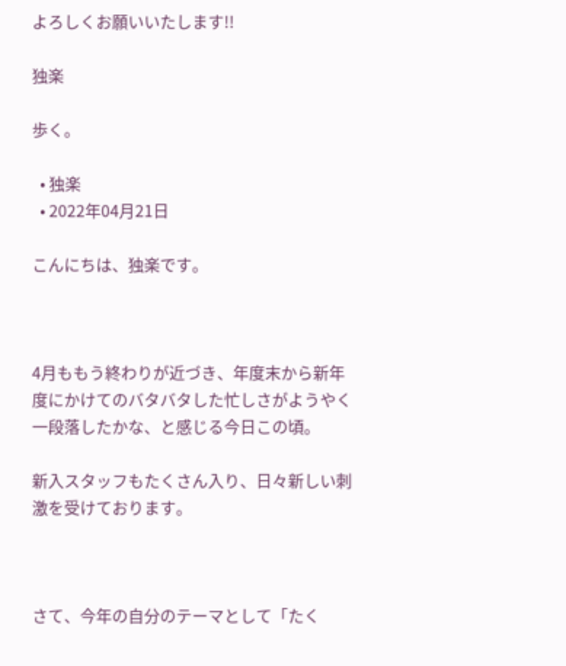よろしくお願いいたします!!

独楽

歩く。

  • 独楽
  • 2022年04月21日

こんにちは、独楽です。



4月ももう終わりが近づき、年度末から新年度にかけてのバタバタした忙しさがようやく一段落したかな、と感じる今日この頃。

新入スタッフもたくさん入り、日々新しい刺激を受けております。



さて、今年の自分のテーマとして「たく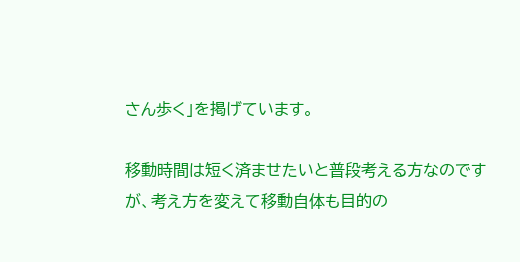さん歩く」を掲げています。

移動時間は短く済ませたいと普段考える方なのですが、考え方を変えて移動自体も目的の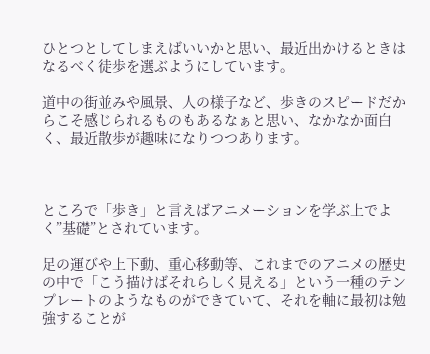ひとつとしてしまえばいいかと思い、最近出かけるときはなるべく徒歩を選ぶようにしています。

道中の街並みや風景、人の様子など、歩きのスピードだからこそ感じられるものもあるなぁと思い、なかなか面白く、最近散歩が趣味になりつつあります。



ところで「歩き」と言えばアニメーションを学ぶ上でよく”基礎”とされています。

足の運びや上下動、重心移動等、これまでのアニメの歴史の中で「こう描けばそれらしく見える」という一種のテンプレートのようなものができていて、それを軸に最初は勉強することが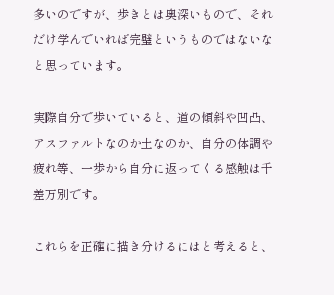多いのですが、歩きとは奥深いもので、それだけ学んでいれば完璧というものではないなと思っています。

実際自分で歩いていると、道の傾斜や凹凸、アスファルトなのか土なのか、自分の体調や疲れ等、一歩から自分に返ってくる感触は千差万別です。

これらを正確に描き分けるにはと考えると、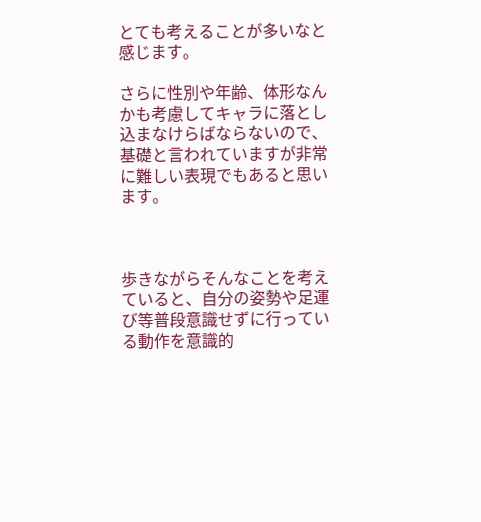とても考えることが多いなと感じます。

さらに性別や年齢、体形なんかも考慮してキャラに落とし込まなけらばならないので、基礎と言われていますが非常に難しい表現でもあると思います。



歩きながらそんなことを考えていると、自分の姿勢や足運び等普段意識せずに行っている動作を意識的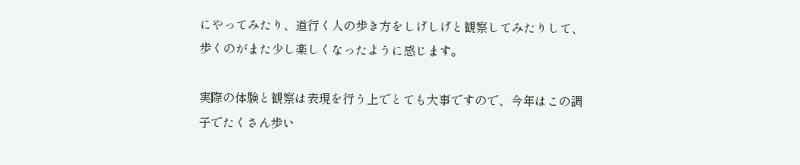にやってみたり、道行く人の歩き方をしげしげと観察してみたりして、歩くのがまた少し楽しくなったように感じます。

実際の体験と観察は表現を行う上でとても大事ですので、今年はこの調子でたくさん歩い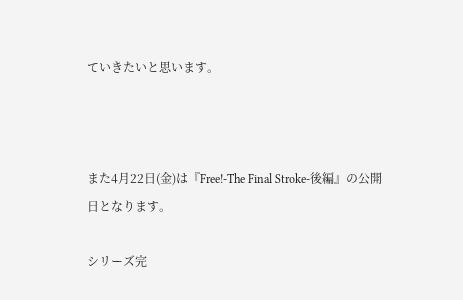ていきたいと思います。



また4月22日(金)は『Free!-The Final Stroke-後編』の公開日となります。

シリーズ完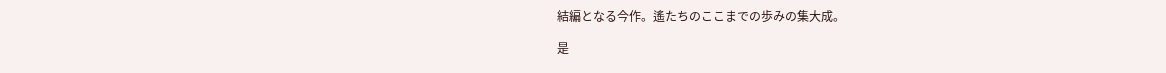結編となる今作。遙たちのここまでの歩みの集大成。

是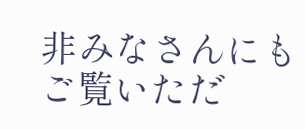非みなさんにもご覧いただ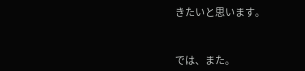きたいと思います。



では、また。